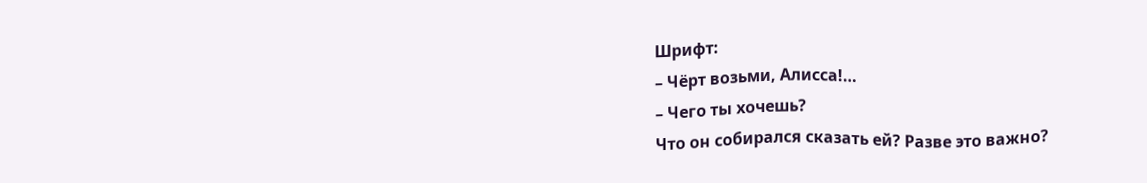Шрифт:
– Чёрт возьми, Алисса!…
– Чего ты хочешь?
Что он собирался сказать ей? Разве это важно?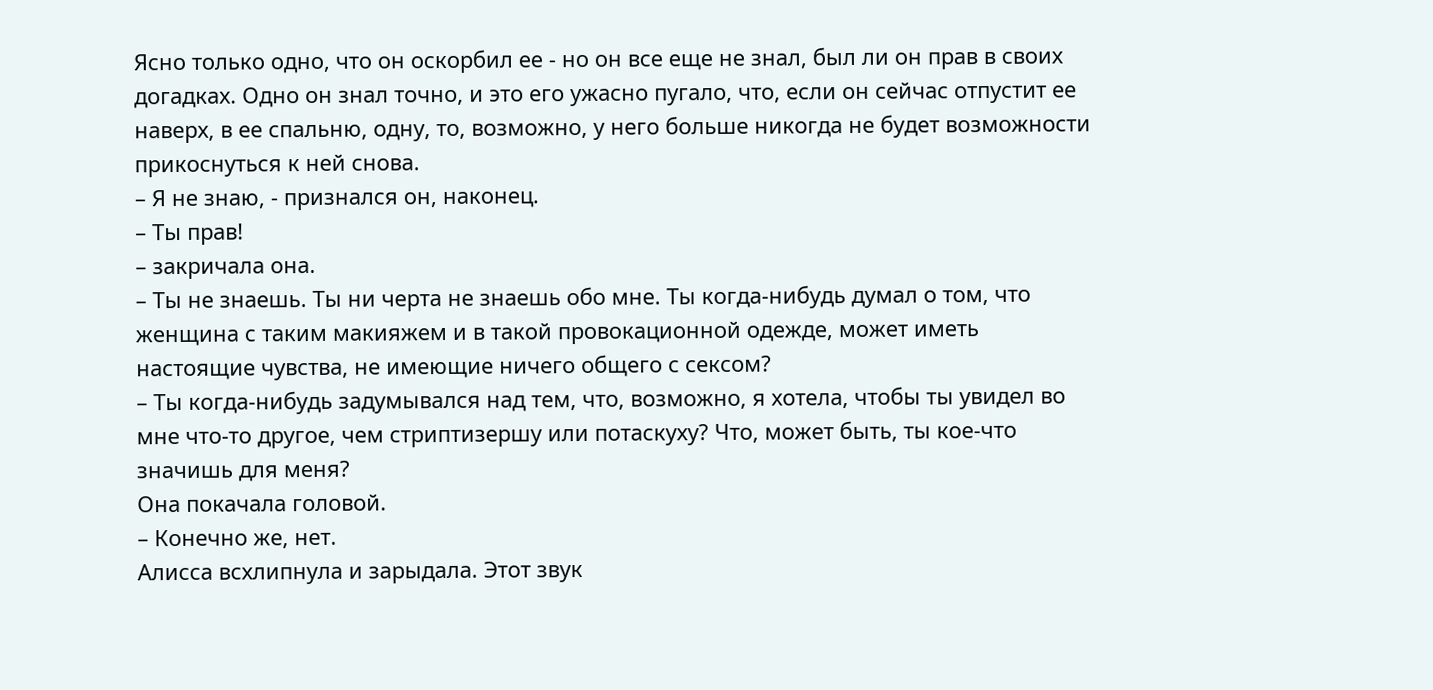Ясно только одно, что он оскорбил ее - но он все еще не знал, был ли он прав в своих догадках. Одно он знал точно, и это его ужасно пугало, что, если он сейчас отпустит ее наверх, в ее спальню, одну, то, возможно, у него больше никогда не будет возможности прикоснуться к ней снова.
– Я не знаю, - признался он, наконец.
– Ты прав!
– закричала она.
– Ты не знаешь. Ты ни черта не знаешь обо мне. Ты когда-нибудь думал о том, что женщина с таким макияжем и в такой провокационной одежде, может иметь настоящие чувства, не имеющие ничего общего с сексом?
– Ты когда-нибудь задумывался над тем, что, возможно, я хотела, чтобы ты увидел во мне что-то другое, чем стриптизершу или потаскуху? Что, может быть, ты кое-что значишь для меня?
Она покачала головой.
– Конечно же, нет.
Алисса всхлипнула и зарыдала. Этот звук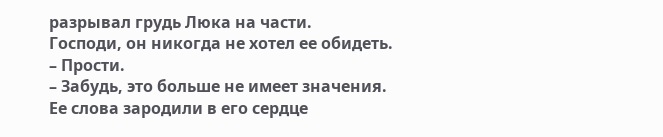разрывал грудь Люка на части.
Господи, он никогда не хотел ее обидеть.
– Прости.
– Забудь, это больше не имеет значения.
Ее слова зародили в его сердце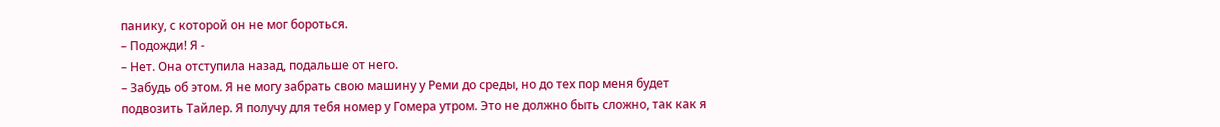панику, с которой он не мог бороться.
– Подожди! Я -
– Нет. Она отступила назад, подальше от него.
– Забудь об этом. Я не могу забрать свою машину у Реми до среды, но до тех пор меня будет подвозить Тайлер. Я получу для тебя номер у Гомера утром. Это не должно быть сложно, так как я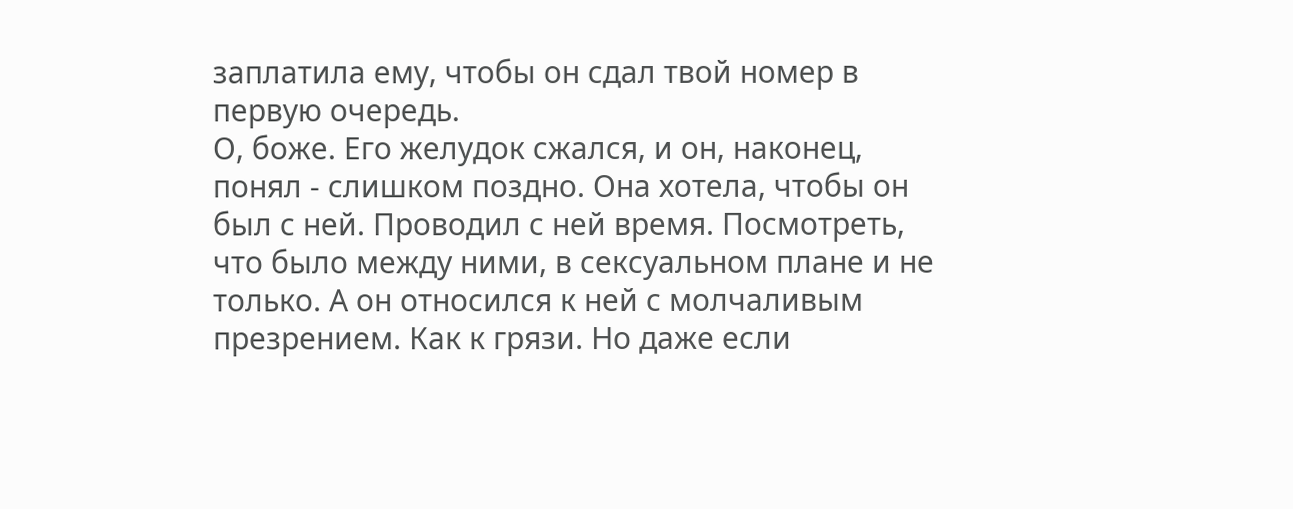заплатила ему, чтобы он сдал твой номер в первую очередь.
О, боже. Его желудок сжался, и он, наконец, понял - слишком поздно. Она хотела, чтобы он был с ней. Проводил с ней время. Посмотреть, что было между ними, в сексуальном плане и не только. А он относился к ней с молчаливым презрением. Как к грязи. Но даже если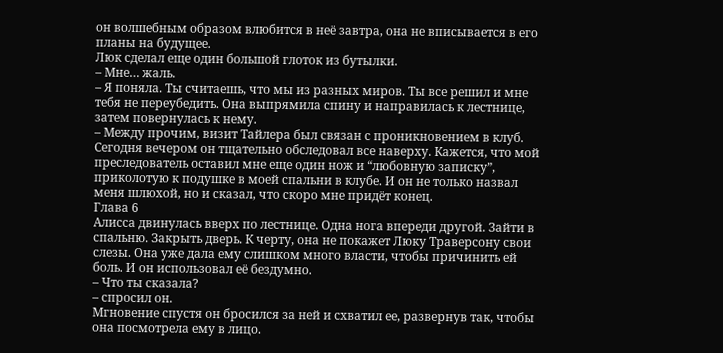он волшебным образом влюбится в неё завтра, она не вписывается в его планы на будущее.
Люк сделал еще один большой глоток из бутылки.
– Мне… жаль.
– Я поняла. Ты считаешь, что мы из разных миров. Ты все решил и мне тебя не переубедить. Она выпрямила спину и направилась к лестнице, затем повернулась к нему.
– Между прочим, визит Тайлера был связан с проникновением в клуб. Сегодня вечером он тщательно обследовал все наверху. Кажется, что мой преследователь оставил мне еще один нож и “любовную записку”, приколотую к подушке в моей спальни в клубе. И он не только назвал меня шлюхой, но и сказал, что скоро мне придёт конец.
Глава 6
Алисса двинулась вверх по лестнице. Одна нога впереди другой. Зайти в спальню. Закрыть дверь. К черту, она не покажет Люку Траверсону свои слезы. Она уже дала ему слишком много власти, чтобы причинить ей боль. И он использовал её бездумно.
– Что ты сказала?
– спросил он.
Мгновение спустя он бросился за ней и схватил ее, развернув так, чтобы она посмотрела ему в лицо.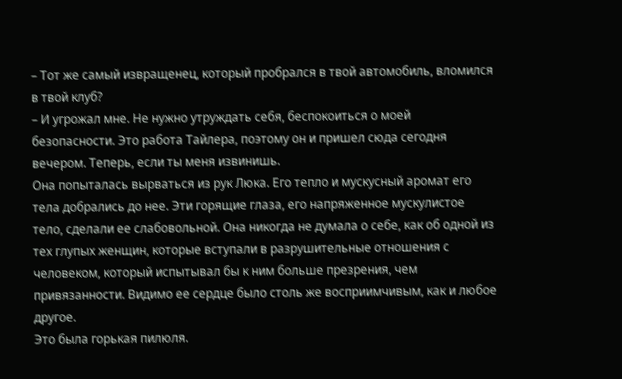– Тот же самый извращенец, который пробрался в твой автомобиль, вломился в твой клуб?
– И угрожал мне. Не нужно утруждать себя, беспокоиться о моей безопасности. Это работа Тайлера, поэтому он и пришел сюда сегодня вечером. Теперь, если ты меня извинишь.
Она попыталась вырваться из рук Люка. Его тепло и мускусный аромат его тела добрались до нее. Эти горящие глаза, его напряженное мускулистое тело, сделали ее слабовольной. Она никогда не думала о себе, как об одной из тех глупых женщин, которые вступали в разрушительные отношения с человеком, который испытывал бы к ним больше презрения, чем привязанности. Видимо ее сердце было столь же восприимчивым, как и любое другое.
Это была горькая пилюля.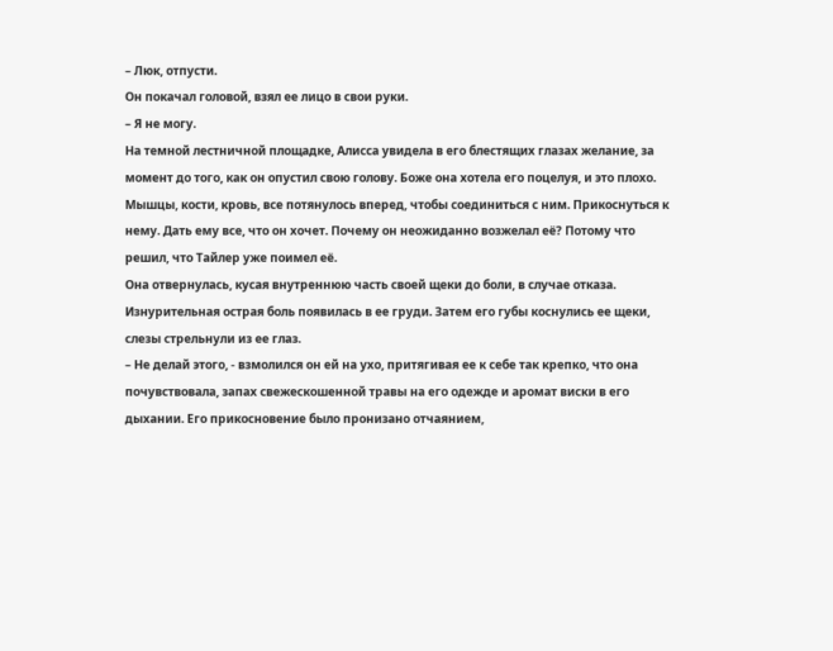– Люк, отпусти.
Он покачал головой, взял ее лицо в свои руки.
– Я не могу.
На темной лестничной площадке, Алисса увидела в его блестящих глазах желание, за момент до того, как он опустил свою голову. Боже она хотела его поцелуя, и это плохо.
Мышцы, кости, кровь, все потянулось вперед, чтобы соединиться с ним. Прикоснуться к нему. Дать ему все, что он хочет. Почему он неожиданно возжелал её? Потому что решил, что Тайлер уже поимел её.
Она отвернулась, кусая внутреннюю часть своей щеки до боли, в случае отказа. Изнурительная острая боль появилась в ее груди. Затем его губы коснулись ее щеки, слезы стрельнули из ее глаз.
– Не делай этого, - взмолился он ей на ухо, притягивая ее к себе так крепко, что она почувствовала, запах свежескошенной травы на его одежде и аромат виски в его дыхании. Его прикосновение было пронизано отчаянием,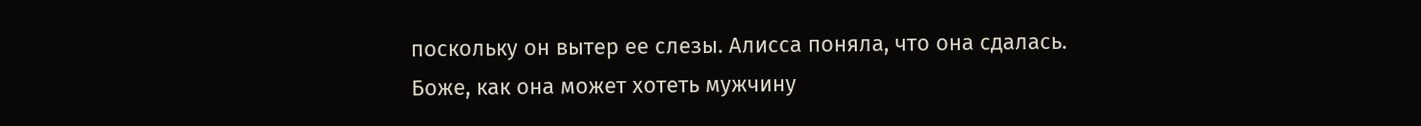поскольку он вытер ее слезы. Алисса поняла, что она сдалась.
Боже, как она может хотеть мужчину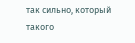так сильно, который такого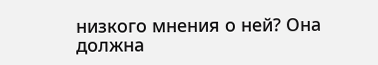низкого мнения о ней? Она должна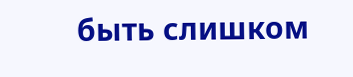быть слишком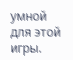умной для этой игры.